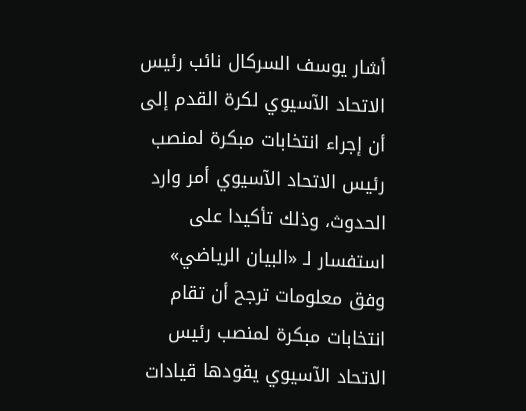أشار يوسف السركال نائب رئيس الاتحاد الآسيوي لكرة القدم إلى أن إجراء انتخابات مبكرة لمنصب رئيس الاتحاد الآسيوي أمر وارد الحدوث، وذلك تأكيدا على استفسار لـ «البيان الرياضي» وفق معلومات ترجح أن تقام انتخابات مبكرة لمنصب رئيس الاتحاد الآسيوي يقودها قيادات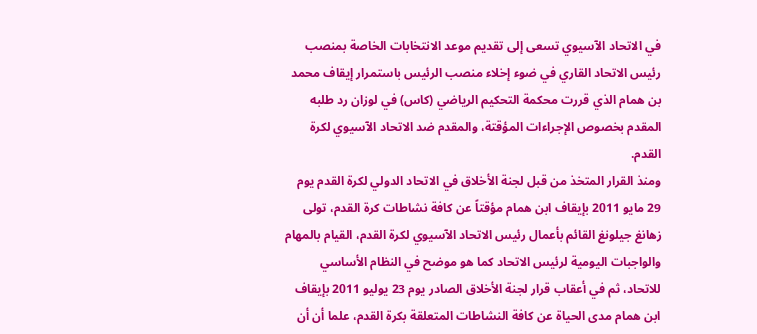في الاتحاد الآسيوي تسعى إلى تقديم موعد الانتخابات الخاصة بمنصب رئيس الاتحاد القاري في ضوء إخلاء منصب الرئيس باستمرار إيقاف محمد بن همام الذي قررت محكمة التحكيم الرياضي (كاس) في لوزان رد طلبه المقدم بخصوص الإجراءات المؤقتة، والمقدم ضد الاتحاد الآسيوي لكرة القدم.
ومنذ القرار المتخذ من قبل لجنة الأخلاق في الاتحاد الدولي لكرة القدم يوم 29 مايو 2011 بإيقاف ابن همام مؤقتاً عن كافة نشاطات كرة القدم، تولى زهانغ جيلونغ القائم بأعمال رئيس الاتحاد الآسيوي لكرة القدم، القيام بالمهام والواجبات اليومية لرئيس الاتحاد كما هو موضح في النظام الأساسي للاتحاد، ثم في أعقاب قرار لجنة الأخلاق الصادر يوم 23 يوليو 2011 بإيقاف ابن همام مدى الحياة عن كافة النشاطات المتعلقة بكرة القدم، علما أن أن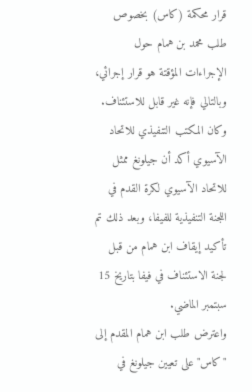قرار محكمة (كاس) بخصوص طلب محمد بن همام حول الإجراءات المؤقتة هو قرار إجرائي، وبالتالي فإنه غير قابل للاستئناف.
وكان المكتب التنفيذي للاتحاد الآسيوي أكد أن جيلونغ ممثل للاتحاد الآسيوي لكرة القدم في اللجنة التنفيذية للفيفا، وبعد ذلك تم تأكيد إيقاف ابن همام من قبل لجنة الاستئناف في فيفا بتاريخ 15 سبتمبر الماضي.
واعترض طلب ابن همام المقدم إلى "كاس" على تعيين جيلونغ في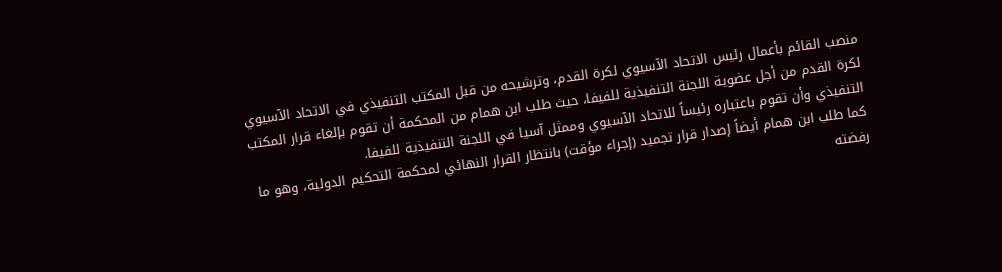منصب القائم بأعمال رئيس الاتحاد الآسيوي لكرة القدم، وترشيحه من قبل المكتب التنفيذي في الاتحاد الآسيوي لكرة القدم من أجل عضوية اللجنة التنفيذية للفيفا، حيث طلب ابن همام من المحكمة أن تقوم بإلغاء قرار المكتب التنفيذي وأن تقوم باعتباره رئيساً للاتحاد الآسيوي وممثل آسيا في اللجنة التنفيذية للفيفا.
كما طلب ابن همام أيضاً إصدار قرار تجميد (إجراء مؤقت) بانتظار القرار النهائي لمحكمة التحكيم الدولية، وهو ما رفضته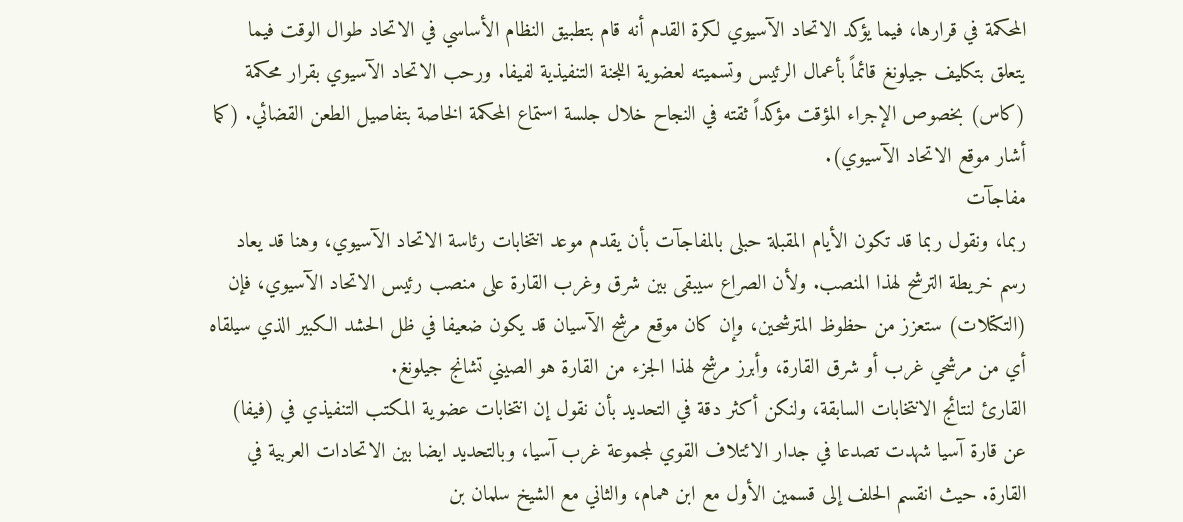المحكمة في قرارها، فيما يؤكد الاتحاد الآسيوي لكرة القدم أنه قام بتطبيق النظام الأساسي في الاتحاد طوال الوقت فيما يتعلق بتكليف جيلونغ قائماً بأعمال الرئيس وتسميته لعضوية اللجنة التنفيذية لفيفا. ورحب الاتحاد الآسيوي بقرار محكمة (كاس) بخصوص الإجراء المؤقت مؤكداً ثقته في النجاح خلال جلسة استماع المحكمة الخاصة بتفاصيل الطعن القضائي. (كما أشار موقع الاتحاد الآسيوي).
مفاجآت
ربما، ونقول ربما قد تكون الأيام المقبلة حبلى بالمفاجآت بأن يقدم موعد انتخابات رئاسة الاتحاد الآسيوي، وهنا قد يعاد رسم خريطة الترشح لهذا المنصب. ولأن الصراع سيبقى بين شرق وغرب القارة على منصب رئيس الاتحاد الآسيوي، فإن (التكتلات) ستعزز من حظوظ المترشحين، وإن كان موقع مرشح الآسيان قد يكون ضعيفا في ظل الحشد الكبير الذي سيلقاه أي من مرشحي غرب أو شرق القارة، وأبرز مرشح لهذا الجزء من القارة هو الصيني تشانج جيلونغ.
القارئ لنتائج الانتخابات السابقة، ولنكن أكثر دقة في التحديد بأن نقول إن انتخابات عضوية المكتب التنفيذي في (فيفا) عن قارة آسيا شهدت تصدعا في جدار الائتلاف القوي لمجموعة غرب آسيا، وبالتحديد ايضا بين الاتحادات العربية في القارة. حيث انقسم الحلف إلى قسمين الأول مع ابن همام، والثاني مع الشيخ سلمان بن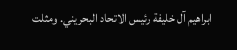ابراهيم آل خليفة رئيس الاتحاد البحريني. ومثلت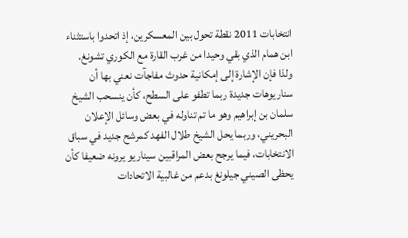انتخابات 2011 نقطة تحول بين المعسكرين، إذ اتحدوا باستثناء ابن همام الذي بقي وحيدا من غرب القارة مع الكوري تشونغ.
ولذا فإن الإشارة إلى إمكانية حدوث مفاجآت نعني بها أن سناريوهات جديدة ربما تطفو على السطح، كأن ينسحب الشيخ سلمان بن إبراهيم وهو ما تم تناوله في بعض وسائل الإعلان البحريني، وربما يحل الشيخ طلال الفهد كمرشح جديد في سباق الانتخابات، فيما يرجح بعض المراقبين سيناريو يرونه ضعيفا كأن يحظى الصيني جيلونغ بدعم من غالبية الاتحادات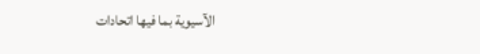الآسيوية بما فيها اتحادات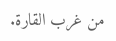من غرب القارة.